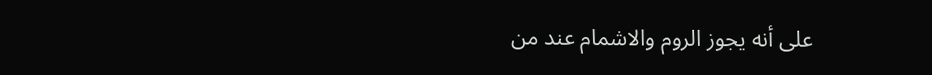على أنه يجوز الروم والاشمام عند من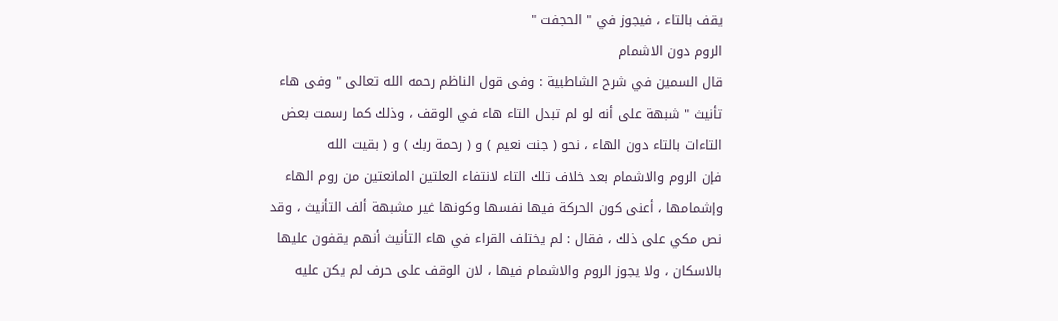يقف بالتاء ، فيجوز في " الحجفت "
الروم دون الاشمام
قال السمين في شرح الشاطبية : وفى قول الناظم رحمه الله تعالى " وفى هاء
تأنيث " شبهة على أنه لو لم تبدل التاء هاء في الوقف ، وذلك كما رسمت بعض
التاءات بالتاء دون الهاء ، نحو ( جنت نعيم ) و ( رحمة ربك ) و ( بقيت الله
فإن الروم والاشمام بعد خلاف تلك التاء لانتفاء العلتين المانعتين من روم الهاء
وإشمامها ، أعنى كون الحركة فيها نفسها وكونها غير مشبهة ألف التأنيث ، وقد
نص مكي على ذلك ، فقال : لم يختلف القراء في هاء التأنيث أنهم يقفون عليها
بالاسكان ، ولا يجوز الروم والاشمام فيها ، لان الوقف على حرف لم يكن عليه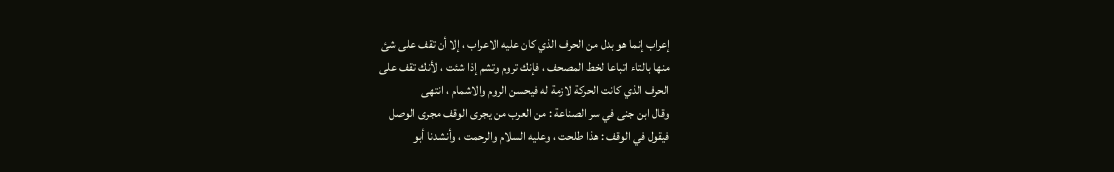إعراب إنما هو بدل من الحرف الذي كان عليه الاعراب ، إلا أن تقف على شئ
منها بالتاء اتباعا لخط المصحف ، فإنك تروم وتشم إذا شئت ، لأنك تقف على
الحرف الذي كانت الحركة لازمة له فيحسن الروم والاشمام ، انتهى
وقال ابن جنى في سر الصناعة : من العرب من يجرى الوقف مجرى الوصل
فيقول في الوقف : هذا طلحت ، وعليه السلام والرحمت ، وأنشدنا أبو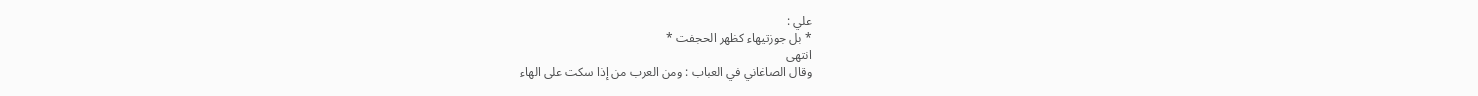علي :
* بل جوزتيهاء كظهر الحجفت *
انتهى
وقال الصاغاني في العباب : ومن العرب من إذا سكت على الهاء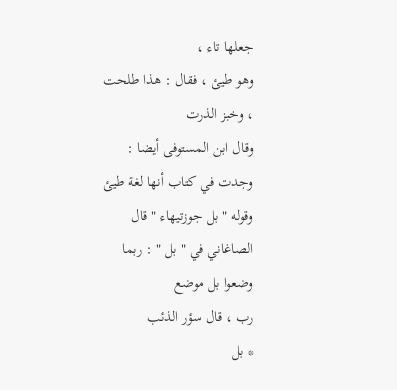جعلها تاء ،
وهو طيئ ، فقال : هذا طلحت ، وخبز الذرت
وقال ابن المستوفى أيضا : وجدت في كتاب أنها لغة طيئ
وقوله " بل جوزتيهاء " قال الصاغاني في " بل " : ربما وضعوا بل موضع
رب ، قال سؤر الذئب
* بل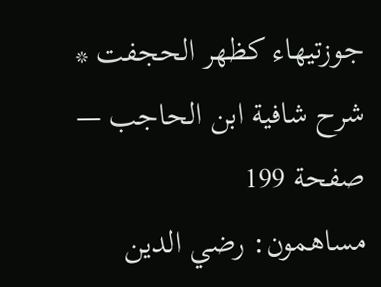جوزتيهاء كظهر الحجفت *
شرح شافية ابن الحاجب — صفحة 199
مساهمون: رضي الدين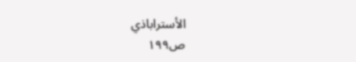الأستراباذي
ص١٩٩